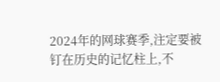2024年的网球赛季,注定要被钉在历史的记忆柱上,不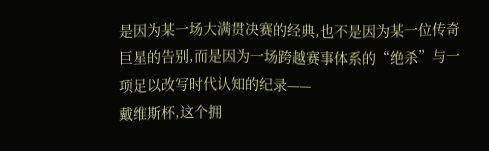是因为某一场大满贯决赛的经典,也不是因为某一位传奇巨星的告别,而是因为一场跨越赛事体系的“绝杀”与一项足以改写时代认知的纪录——
戴维斯杯,这个拥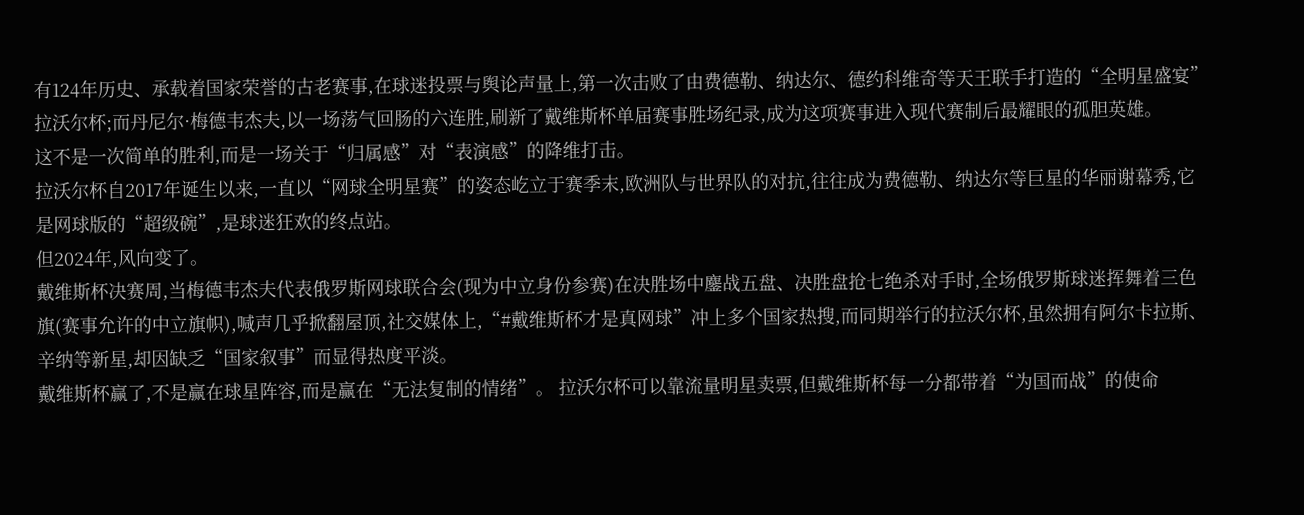有124年历史、承载着国家荣誉的古老赛事,在球迷投票与舆论声量上,第一次击败了由费德勒、纳达尔、德约科维奇等天王联手打造的“全明星盛宴”拉沃尔杯;而丹尼尔·梅德韦杰夫,以一场荡气回肠的六连胜,刷新了戴维斯杯单届赛事胜场纪录,成为这项赛事进入现代赛制后最耀眼的孤胆英雄。
这不是一次简单的胜利,而是一场关于“归属感”对“表演感”的降维打击。
拉沃尔杯自2017年诞生以来,一直以“网球全明星赛”的姿态屹立于赛季末,欧洲队与世界队的对抗,往往成为费德勒、纳达尔等巨星的华丽谢幕秀,它是网球版的“超级碗”,是球迷狂欢的终点站。
但2024年,风向变了。
戴维斯杯决赛周,当梅德韦杰夫代表俄罗斯网球联合会(现为中立身份参赛)在决胜场中鏖战五盘、决胜盘抢七绝杀对手时,全场俄罗斯球迷挥舞着三色旗(赛事允许的中立旗帜),喊声几乎掀翻屋顶,社交媒体上,“#戴维斯杯才是真网球”冲上多个国家热搜,而同期举行的拉沃尔杯,虽然拥有阿尔卡拉斯、辛纳等新星,却因缺乏“国家叙事”而显得热度平淡。
戴维斯杯赢了,不是赢在球星阵容,而是赢在“无法复制的情绪”。 拉沃尔杯可以靠流量明星卖票,但戴维斯杯每一分都带着“为国而战”的使命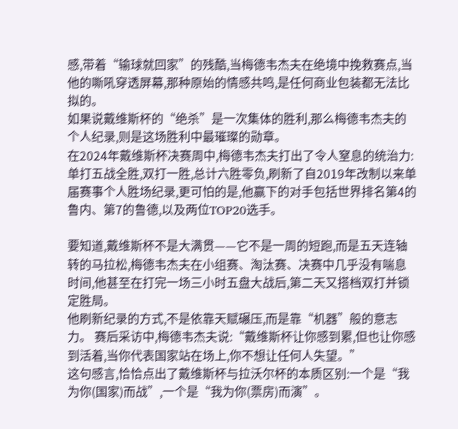感,带着“输球就回家”的残酷,当梅德韦杰夫在绝境中挽救赛点,当他的嘶吼穿透屏幕,那种原始的情感共鸣,是任何商业包装都无法比拟的。
如果说戴维斯杯的“绝杀”是一次集体的胜利,那么梅德韦杰夫的个人纪录,则是这场胜利中最璀璨的勋章。
在2024年戴维斯杯决赛周中,梅德韦杰夫打出了令人窒息的统治力:单打五战全胜,双打一胜,总计六胜零负,刷新了自2019年改制以来单届赛事个人胜场纪录,更可怕的是,他赢下的对手包括世界排名第4的鲁内、第7的鲁德,以及两位TOP20选手。

要知道,戴维斯杯不是大满贯——它不是一周的短跑,而是五天连轴转的马拉松,梅德韦杰夫在小组赛、淘汰赛、决赛中几乎没有喘息时间,他甚至在打完一场三小时五盘大战后,第二天又搭档双打并锁定胜局。
他刷新纪录的方式,不是依靠天赋碾压,而是靠“机器”般的意志力。 赛后采访中,梅德韦杰夫说:“戴维斯杯让你感到累,但也让你感到活着,当你代表国家站在场上,你不想让任何人失望。”
这句感言,恰恰点出了戴维斯杯与拉沃尔杯的本质区别:一个是“我为你(国家)而战”,一个是“我为你(票房)而演”。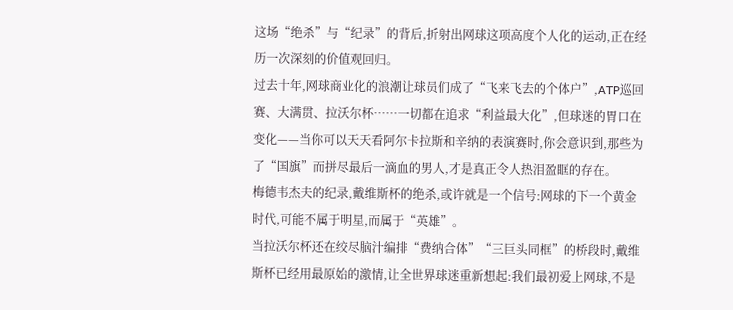这场“绝杀”与“纪录”的背后,折射出网球这项高度个人化的运动,正在经历一次深刻的价值观回归。
过去十年,网球商业化的浪潮让球员们成了“飞来飞去的个体户”,ATP巡回赛、大满贯、拉沃尔杯……一切都在追求“利益最大化”,但球迷的胃口在变化——当你可以天天看阿尔卡拉斯和辛纳的表演赛时,你会意识到,那些为了“国旗”而拼尽最后一滴血的男人,才是真正令人热泪盈眶的存在。
梅德韦杰夫的纪录,戴维斯杯的绝杀,或许就是一个信号:网球的下一个黄金时代,可能不属于明星,而属于“英雄”。
当拉沃尔杯还在绞尽脑汁编排“费纳合体”“三巨头同框”的桥段时,戴维斯杯已经用最原始的激情,让全世界球迷重新想起:我们最初爱上网球,不是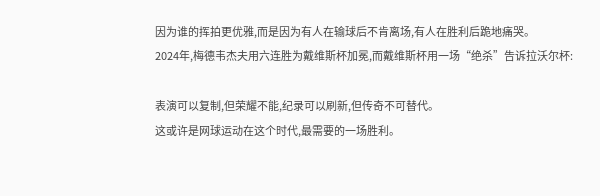因为谁的挥拍更优雅,而是因为有人在输球后不肯离场,有人在胜利后跪地痛哭。
2024年,梅德韦杰夫用六连胜为戴维斯杯加冕,而戴维斯杯用一场“绝杀”告诉拉沃尔杯:

表演可以复制,但荣耀不能,纪录可以刷新,但传奇不可替代。
这或许是网球运动在这个时代,最需要的一场胜利。